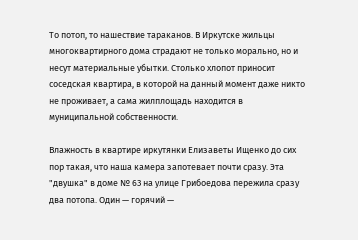То потоп, то нашествие тараканов. В Иркутске жильцы многоквартирного дома страдают не только морально, но и несут материальные убытки. Столько хлопот приносит соседская квартира, в которой на данный момент даже никто не проживает, а сама жилплощадь находится в муниципальной собственности.

Влажность в квартире иркутянки Елизаветы Ищенко до сих пор такая, что наша камера запотевает почти сразу. Эта "двушка" в доме № 63 на улице Грибоедова пережила сразу два потопа. Один — горячий —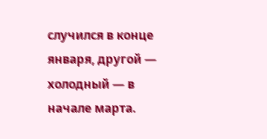случился в конце января, другой — холодный — в начале марта.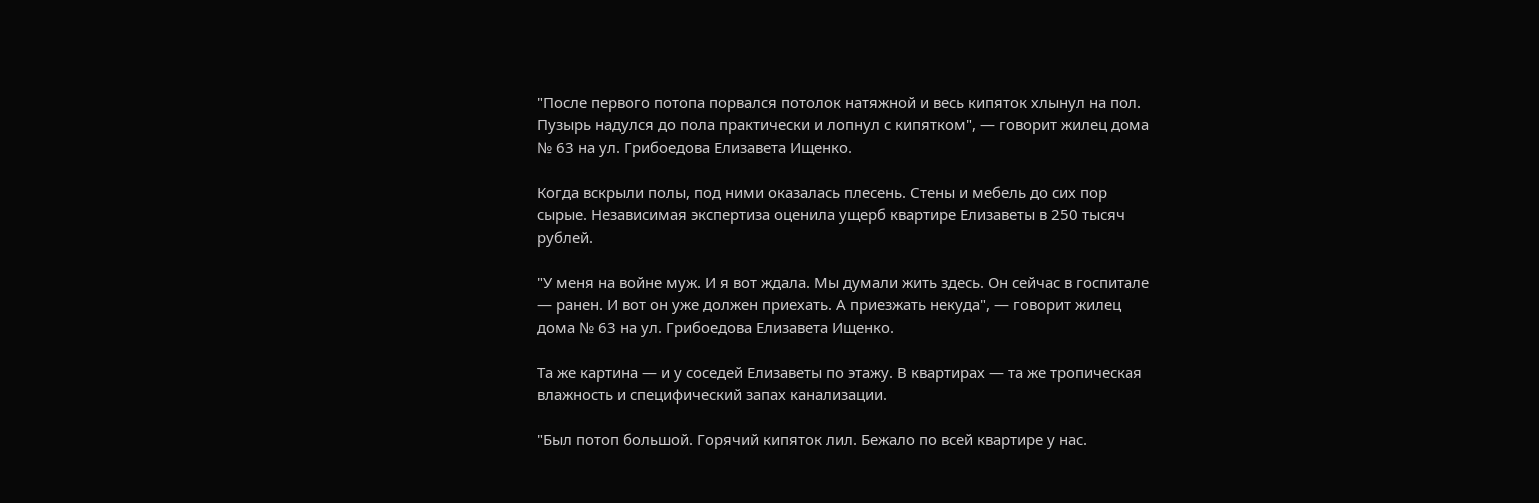"После первого потопа порвался потолок натяжной и весь кипяток хлынул на пол. Пузырь надулся до пола практически и лопнул с кипятком", — говорит жилец дома № 63 на ул. Грибоедова Елизавета Ищенко.

Когда вскрыли полы, под ними оказалась плесень. Стены и мебель до сих пор сырые. Независимая экспертиза оценила ущерб квартире Елизаветы в 250 тысяч рублей.

"У меня на войне муж. И я вот ждала. Мы думали жить здесь. Он сейчас в госпитале — ранен. И вот он уже должен приехать. А приезжать некуда", — говорит жилец дома № 63 на ул. Грибоедова Елизавета Ищенко.

Та же картина — и у соседей Елизаветы по этажу. В квартирах — та же тропическая влажность и специфический запах канализации.

"Был потоп большой. Горячий кипяток лил. Бежало по всей квартире у нас.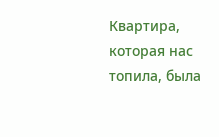Квартира, которая нас топила, была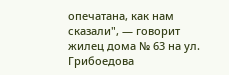опечатана, как нам сказали", — говорит жилец дома № 63 на ул. Грибоедова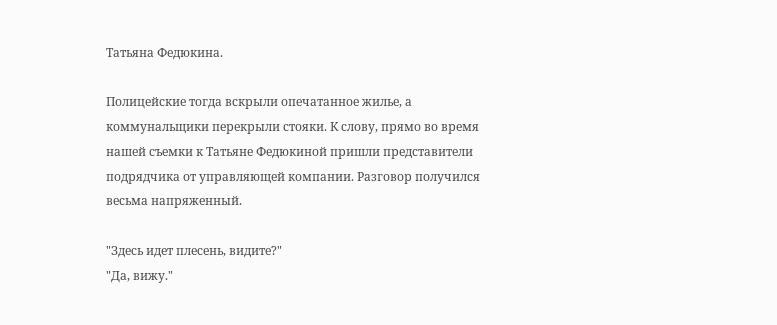Татьяна Федюкина.

Полицейские тогда вскрыли опечатанное жилье, а коммунальщики перекрыли стояки. К слову, прямо во время нашей съемки к Татьяне Федюкиной пришли представители подрядчика от управляющей компании. Разговор получился весьма напряженный.

"Здесь идет плесень, видите?"
"Да, вижу."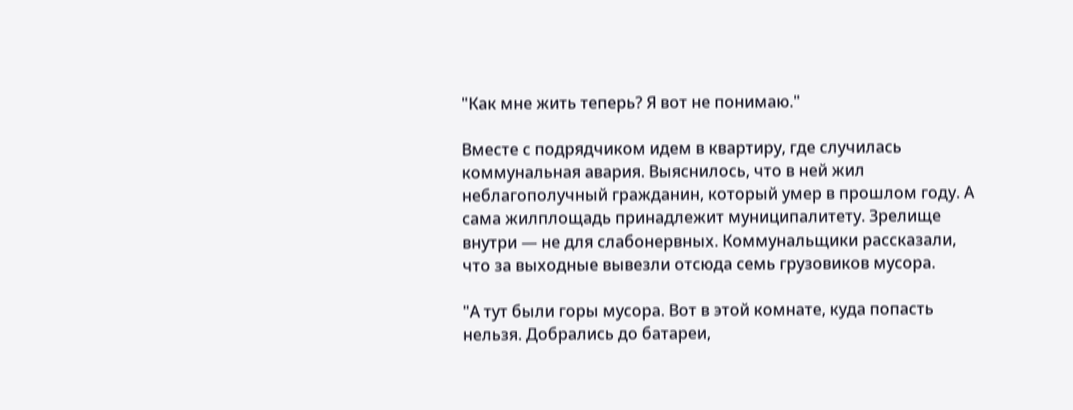"Как мне жить теперь? Я вот не понимаю."

Вместе с подрядчиком идем в квартиру, где случилась коммунальная авария. Выяснилось, что в ней жил неблагополучный гражданин, который умер в прошлом году. А сама жилплощадь принадлежит муниципалитету. Зрелище внутри — не для слабонервных. Коммунальщики рассказали, что за выходные вывезли отсюда семь грузовиков мусора.

"А тут были горы мусора. Вот в этой комнате, куда попасть нельзя. Добрались до батареи,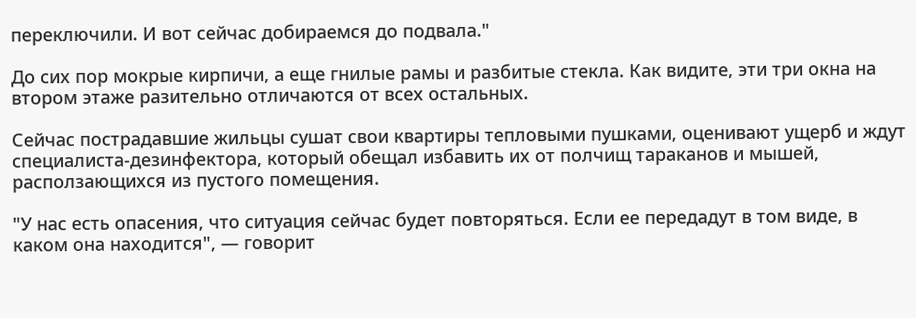переключили. И вот сейчас добираемся до подвала."

До сих пор мокрые кирпичи, а еще гнилые рамы и разбитые стекла. Как видите, эти три окна на втором этаже разительно отличаются от всех остальных.

Сейчас пострадавшие жильцы сушат свои квартиры тепловыми пушками, оценивают ущерб и ждут специалиста-дезинфектора, который обещал избавить их от полчищ тараканов и мышей, расползающихся из пустого помещения.

"У нас есть опасения, что ситуация сейчас будет повторяться. Если ее передадут в том виде, в каком она находится", — говорит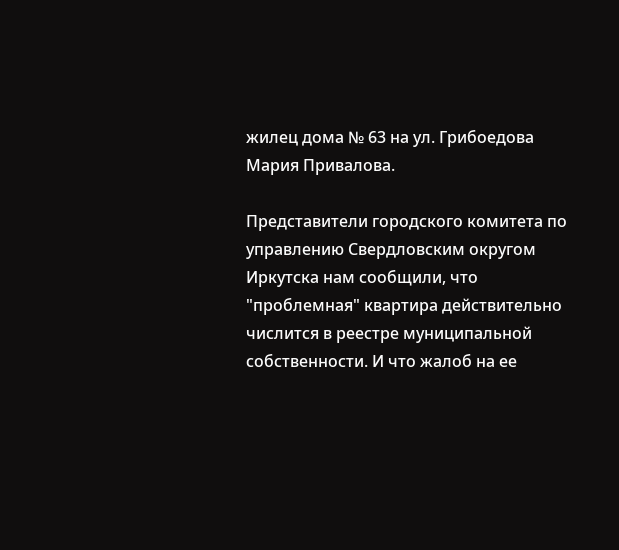жилец дома № 63 на ул. Грибоедова Мария Привалова.

Представители городского комитета по управлению Свердловским округом Иркутска нам сообщили, что "проблемная" квартира действительно числится в реестре муниципальной собственности. И что жалоб на ее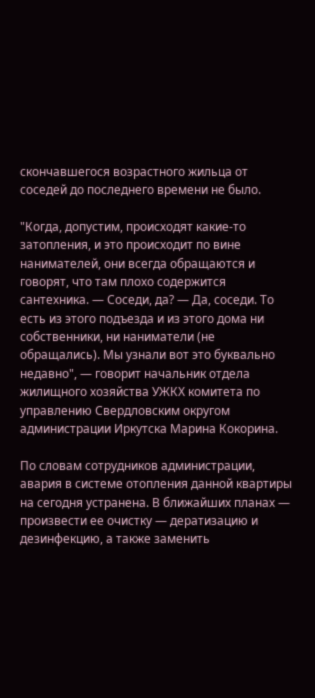скончавшегося возрастного жильца от соседей до последнего времени не было.

"Когда, допустим, происходят какие-то затопления, и это происходит по вине нанимателей, они всегда обращаются и говорят, что там плохо содержится сантехника. — Соседи, да? — Да, соседи. То есть из этого подъезда и из этого дома ни собственники, ни наниматели (не обращались). Мы узнали вот это буквально недавно", — говорит начальник отдела жилищного хозяйства УЖКХ комитета по управлению Свердловским округом администрации Иркутска Марина Кокорина.

По словам сотрудников администрации, авария в системе отопления данной квартиры на сегодня устранена. В ближайших планах — произвести ее очистку — дератизацию и дезинфекцию, а также заменить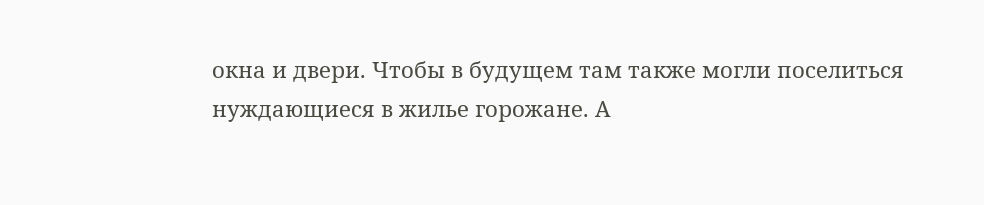окна и двери. Чтобы в будущем там также могли поселиться нуждающиеся в жилье горожане. А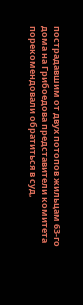пострадавшим от двух потопов жильцам 63-го дома на Грибоедова представители комитета порекомендовали обратиться в суд,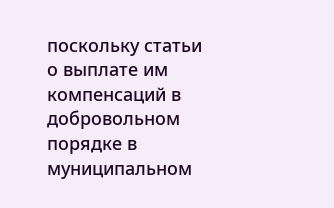поскольку статьи о выплате им компенсаций в добровольном порядке в муниципальном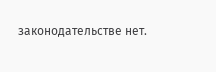законодательстве нет.